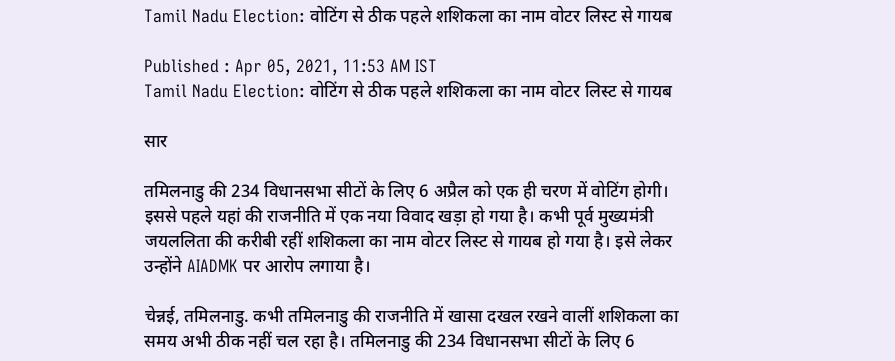Tamil Nadu Election: वोटिंग से ठीक पहले शशिकला का नाम वोटर लिस्ट से गायब

Published : Apr 05, 2021, 11:53 AM IST
Tamil Nadu Election: वोटिंग से ठीक पहले शशिकला का नाम वोटर लिस्ट से गायब

सार

तमिलनाडु की 234 विधानसभा सीटों के लिए 6 अप्रैल को एक ही चरण में वोटिंग होगी। इससे पहले यहां की राजनीति में एक नया विवाद खड़ा हो गया है। कभी पूर्व मुख्यमंत्री जयललिता की करीबी रहीं शशिकला का नाम वोटर लिस्ट से गायब हो गया है। इसे लेकर उन्होंने AIADMK पर आरोप लगाया है।

चेन्नई, तमिलनाडु. कभी तमिलनाडु की राजनीति में खासा दखल रखने वालीं शशिकला का समय अभी ठीक नहीं चल रहा है। तमिलनाडु की 234 विधानसभा सीटों के लिए 6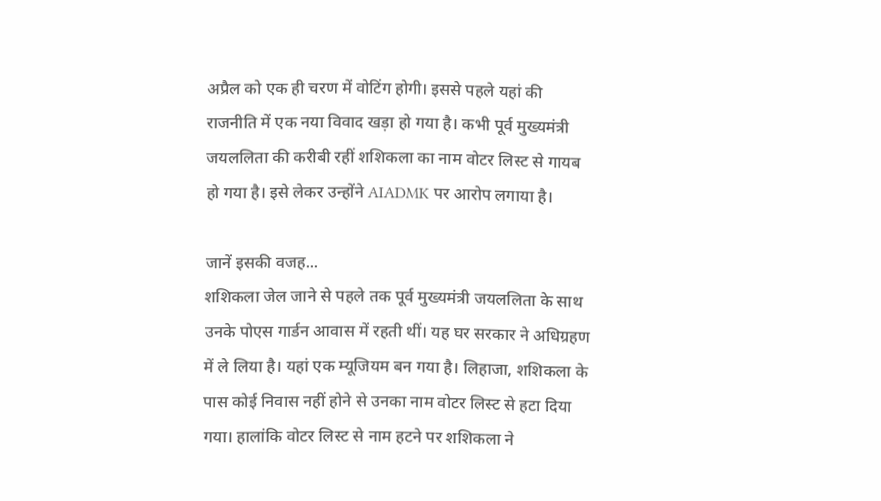अप्रैल को एक ही चरण में वोटिंग होगी। इससे पहले यहां की राजनीति में एक नया विवाद खड़ा हो गया है। कभी पूर्व मुख्यमंत्री जयललिता की करीबी रहीं शशिकला का नाम वोटर लिस्ट से गायब हो गया है। इसे लेकर उन्होंने AIADMK पर आरोप लगाया है।

जानें इसकी वजह...
शशिकला जेल जाने से पहले तक पूर्व मुख्यमंत्री जयललिता के साथ उनके पोएस गार्डन आवास में रहती थीं। यह घर सरकार ने अधिग्रहण में ले लिया है। यहां एक म्यूजियम बन गया है। लिहाजा, शशिकला के पास कोई निवास नहीं होने से उनका नाम वोटर लिस्ट से हटा दिया गया। हालांकि वोटर लिस्ट से नाम हटने पर शशिकला ने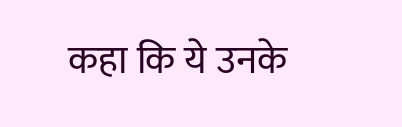कहा कि ये उनके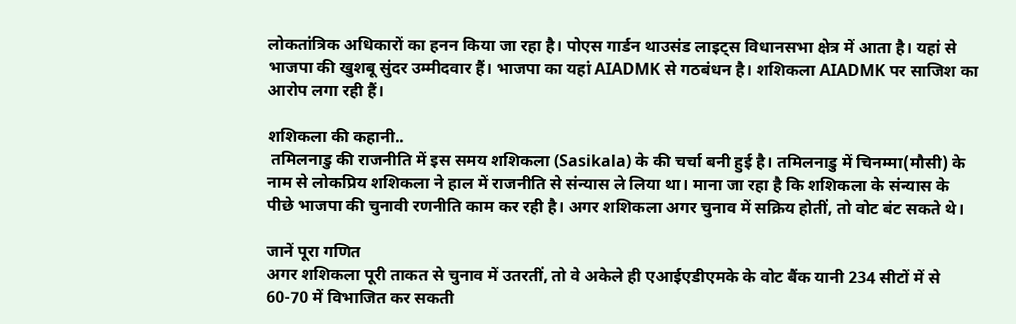लोकतांत्रिक अधिकारों का हनन किया जा रहा है। पोएस गार्डन थाउसंड लाइट्स विधानसभा क्षेत्र में आता है। यहां से भाजपा की खुशबू सुंदर उम्मीदवार हैं। भाजपा का यहां AIADMK से गठबंधन है। शशिकला AIADMK पर साजिश का आरोप लगा रही हैं।

शशिकला की कहानी..
 तमिलनाडु की राजनीति में इस समय शशिकला (Sasikala) के की चर्चा बनी हुई है। तमिलनाडु में चिनम्मा(मौसी) के नाम से लोकप्रिय शशिकला ने हाल में राजनीति से संन्यास ले लिया था। माना जा रहा है कि शशिकला के संन्यास के पीछे भाजपा की चुनावी रणनीति काम कर रही है। अगर शशिकला अगर चुनाव में सक्रिय होतीं, तो वोट बंट सकते थे।

जानें पूरा गणित
अगर शशिकला पूरी ताकत से चुनाव में उतरतीं, तो वे अकेले ही एआईएडीएमके के वोट बैंक यानी 234 सीटों में से 60-70 में विभाजित कर सकती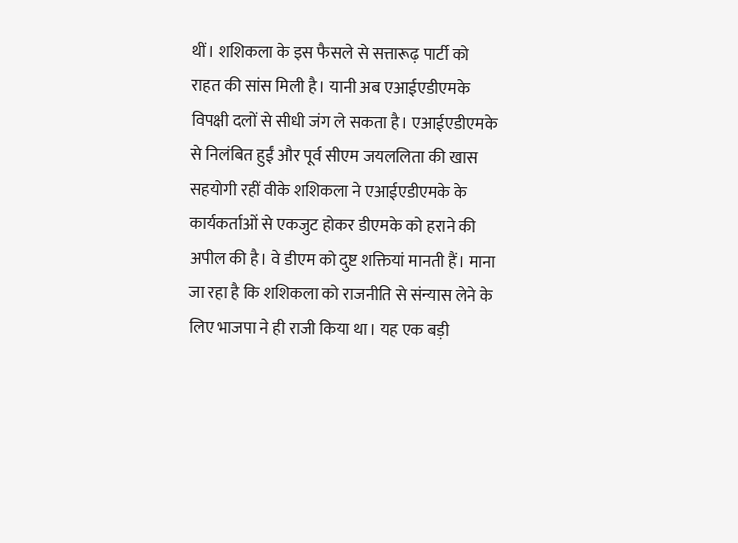थीं। शशिकला के इस फैसले से सत्तारूढ़ पार्टी को राहत की सांस मिली है। यानी अब एआईएडीएमके विपक्षी दलों से सीधी जंग ले सकता है। एआईएडीएमके से निलंबित हुईं और पूर्व सीएम जयललिता की खास सहयोगी रहीं वीके शशिकला ने एआईएडीएमके के कार्यकर्ताओं से एकजुट होकर डीएमके को हराने की अपील की है। वे डीएम को दुष्ट शक्तियां मानती हैं। माना जा रहा है कि शशिकला को राजनीति से संन्यास लेने के लिए भाजपा ने ही राजी किया था। यह एक बड़ी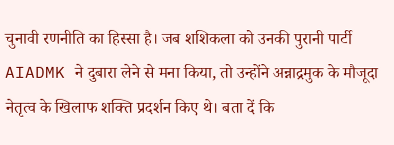चुनावी रणनीति का हिस्सा है। जब शशिकला को उनकी पुरानी पार्टी AIADMK ने दुबारा लेने से मना किया, तो उन्होंने अन्नाद्रमुक के मौजूदा नेतृत्व के खिलाफ शक्ति प्रदर्शन किए थे। बता दें कि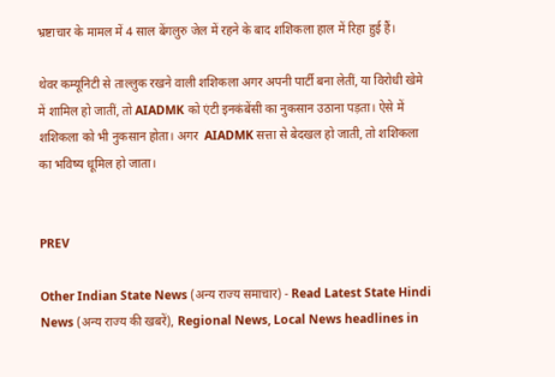भ्रष्टाचार के मामल में 4 साल बेंगलुरु जेल में रहने के बाद शशिकला हाल में रिहा हुई हैं।

थेवर कम्यूनिटी से ताल्लुक रखने वाली शशिकला अगर अपनी पार्टी बना लेतीं, या विरोधी खेमे में शामिल हो जातीं, तो AIADMK को एंटी इनकंबेंसी का नुकसान उठाना पड़ता। ऐसे में शशिकला को भी नुकसान होता। अगर  AIADMK सत्ता से बेदखल हो जाती, तो शशिकला का भविष्य धूमिल हो जाता।


PREV

Other Indian State News (अन्य राज्य समाचार) - Read Latest State Hindi News (अन्य राज्य की खबरें), Regional News, Local News headlines in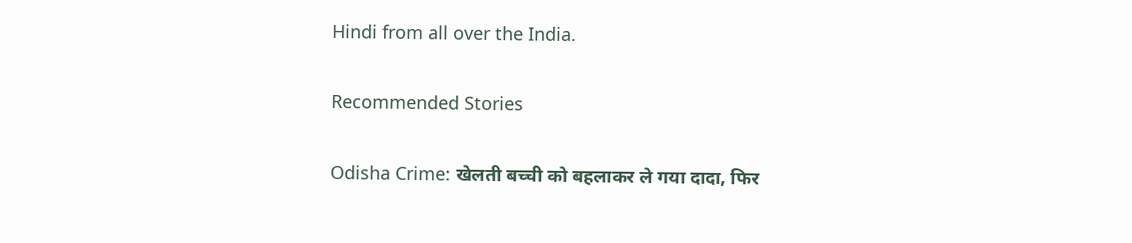Hindi from all over the India.

Recommended Stories

Odisha Crime: खेलती बच्ची को बहलाकर ले गया दादा, फिर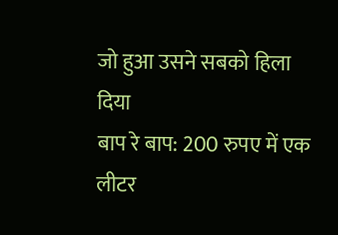जो हुआ उसने सबको हिला दिया
बाप रे बाप: 200 रुपए में एक लीटर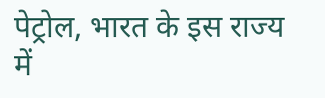पेट्रोल, भारत के इस राज्य में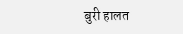बुरी हालत